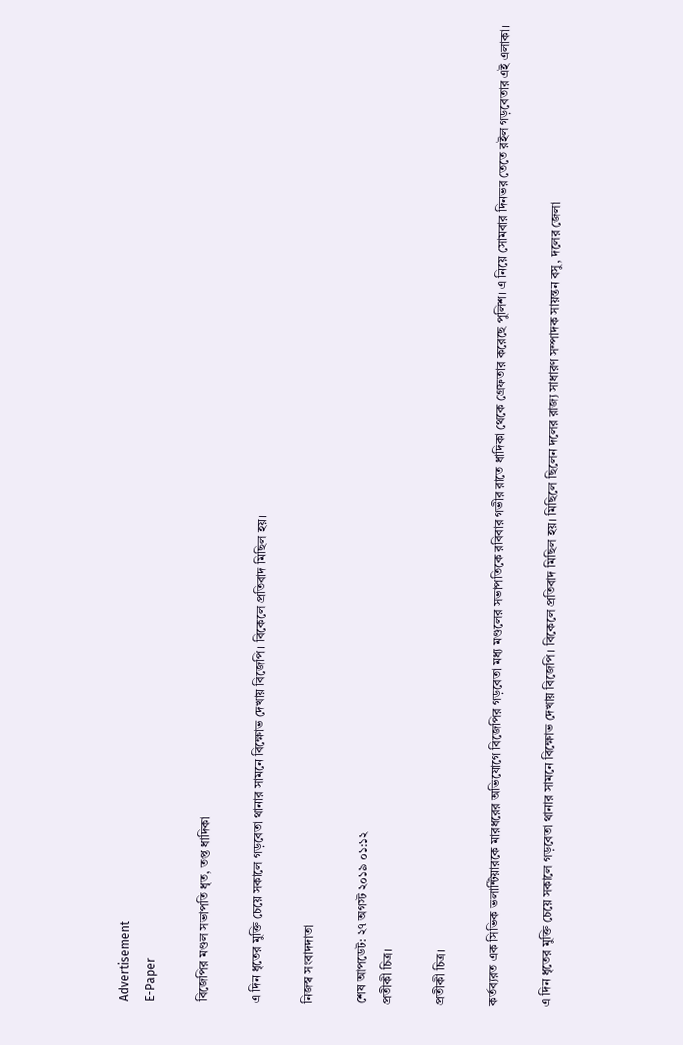Advertisement
E-Paper

বিজেপির মণ্ডল সভাপতি ধৃত, তপ্ত ধাদিকা

এ দিন ধৃতের মুক্তি চেয়ে সকালে গড়বেতা থানার সামনে বিক্ষোভ দেখায় বিজেপি। বিকেলে প্রতিবাদ মিছিল হয়।

নিজস্ব সংবাদদাতা

শেষ আপডেট: ২৭ অগস্ট ২০১৯ ০১:১২
প্রতীকী চিত্র।

প্রতীকী চিত্র।

কর্তব্যরত এক সিভিক ভলান্টিয়ারকে মারধরের অভিযোগে বিজেপির গড়বেতা মধ্য মণ্ডলের সভাপতিকে রবিবার গভীর রাতে ধাদিকা থেকে গ্রেফতার করেছে পুলিশ। এ নিয়ে সোমবার দিনভর তেতে রইল গড়বেতার এই এলাকা।

এ দিন ধৃতের মুক্তি চেয়ে সকালে গড়বেতা থানার সামনে বিক্ষোভ দেখায় বিজেপি। বিকেলে প্রতিবাদ মিছিল হয়। মিছিলে ছিলেন দলের রাজ্য সাধারণ সম্পাদক সায়ন্তন বসু, দলের জেলা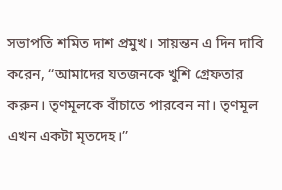সভাপতি শমিত দাশ প্রমুখ। সায়ন্তন এ দিন দাবি করেন, ‘‘আমাদের যতজনকে খুশি গ্রেফতার করুন। তৃণমূলকে বাঁচাতে পারবেন না। তৃণমূল এখন একটা মৃতদেহ।’’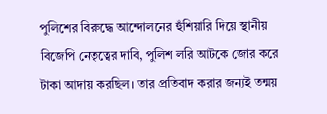পুলিশের বিরুদ্ধে আন্দোলনের হুঁশিয়ারি দিয়ে স্থানীয় বিজেপি নেতৃত্বের দাবি, পুলিশ লরি আটকে জোর করে টাকা আদায় করছিল। তার প্রতিবাদ করার জন্যই তন্ময়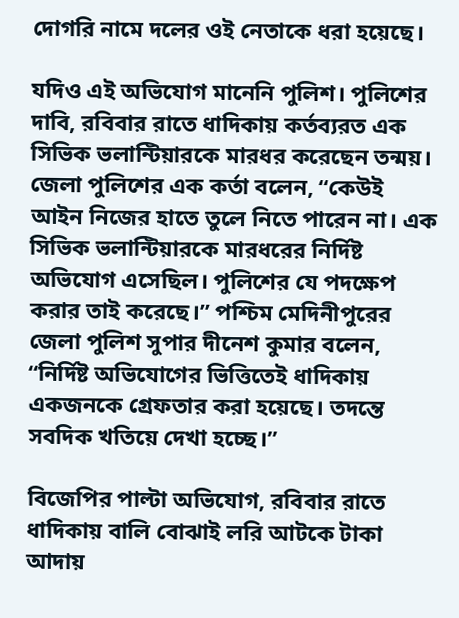দোগরি নামে দলের ওই নেতাকে ধরা হয়েছে।

যদিও এই অভিযোগ মানেনি পুলিশ। পুলিশের দাবি, রবিবার রাতে ধাদিকায় কর্তব্যরত এক সিভিক ভলান্টিয়ারকে মারধর করেছেন তন্ময়। জেলা পুলিশের এক কর্তা বলেন, ‘‘কেউই আইন নিজের হাতে তুলে নিতে পারেন না। এক সিভিক ভলান্টিয়ারকে মারধরের নির্দিষ্ট অভিযোগ এসেছিল। পুলিশের যে পদক্ষেপ করার তাই করেছে।’’ পশ্চিম মেদিনীপুরের জেলা পুলিশ সুপার দীনেশ কুমার বলেন, ‘‘নির্দিষ্ট অভিযোগের ভিত্তিতেই ধাদিকায় একজনকে গ্রেফতার করা হয়েছে। তদন্তে সবদিক খতিয়ে দেখা হচ্ছে।’’

বিজেপির পাল্টা অভিযোগ, রবিবার রাতে ধাদিকায় বালি বোঝাই লরি আটকে টাকা আদায়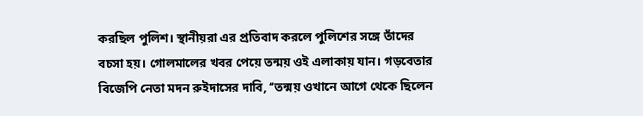করছিল পুলিশ। স্থানীয়রা এর প্রতিবাদ করলে পুলিশের সঙ্গে তাঁদের বচসা হয়। গোলমালের খবর পেয়ে তন্ময় ওই এলাকায় যান। গড়বেতার বিজেপি নেতা মদন রুইদাসের দাবি, ‘‘তন্ময় ওখানে আগে থেকে ছিলেন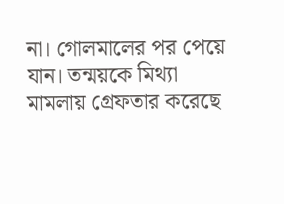না। গোলমালের পর পেয়ে যান। তন্ময়কে মিথ্যা মামলায় গ্রেফতার করেছে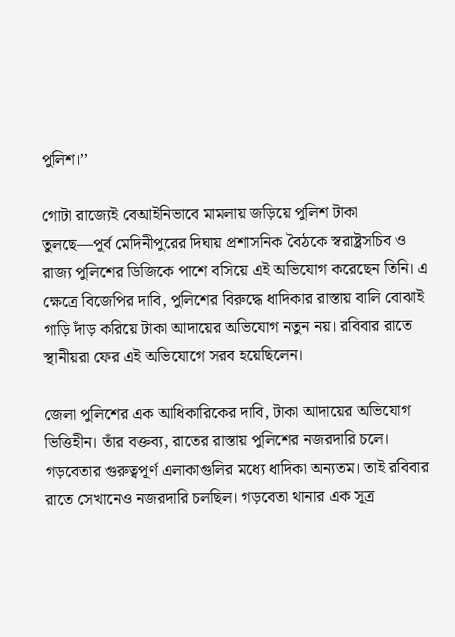পুলিশ।’’

গোটা রাজ্যেই বেআইনিভাবে মামলায় জড়িয়ে পুলিশ টাকা তুলছে—পূর্ব মেদিনীপুরের দিঘায় প্রশাসনিক বৈঠকে স্বরাষ্ট্রসচিব ও রাজ্য পুলিশের ডিজিকে পাশে বসিয়ে এই অভিযোগ করেছেন তিনি। এ ক্ষেত্রে বিজেপির দাবি, পুলিশের বিরুদ্ধে ধাদিকার রাস্তায় বালি বোঝাই গাড়ি দাঁড় করিয়ে টাকা আদায়ের অভিযোগ নতুন নয়। রবিবার রাতে স্থানীয়রা ফের এই অভিযোগে সরব হয়েছিলেন।

জেলা পুলিশের এক আধিকারিকের দাবি, টাকা আদায়ের অভিযোগ ভিত্তিহীন। তাঁর বক্তব্য, রাতের রাস্তায় পুলিশের নজরদারি চলে। গড়বেতার গুরুত্বপূর্ণ এলাকাগুলির মধ্যে ধাদিকা অন্যতম। তাই রবিবার রাতে সেখানেও নজরদারি চলছিল। গড়বেতা থানার এক সূত্র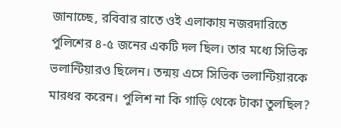জানাচ্ছে, রবিবার রাতে ওই এলাকায় নজরদারিতে পুলিশের ৪-৫ জনের একটি দল ছিল। তার মধ্যে সিভিক ভলান্টিয়ারও ছিলেন। তন্ময় এসে সিভিক ভলান্টিয়ারকে মারধর করেন। পুলিশ না কি গাড়ি থেকে টাকা তুলছিল?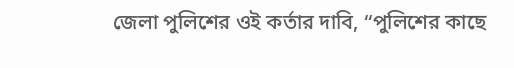জেলা পুলিশের ওই কর্তার দাবি, ‘‘পুলিশের কাছে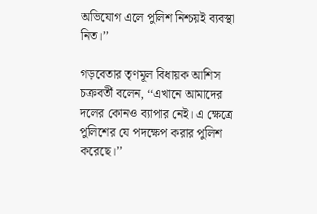অভিযোগ এলে পুলিশ নিশ্চয়ই ব্যবস্থা নিত।’’

গড়বেতার তৃণমূল বিধায়ক আশিস চক্রবর্তী বলেন, ‘‘এখানে আমাদের দলের কোনও ব্যাপার নেই। এ ক্ষেত্রে পুলিশের যে পদক্ষেপ করার পুলিশ করেছে।’’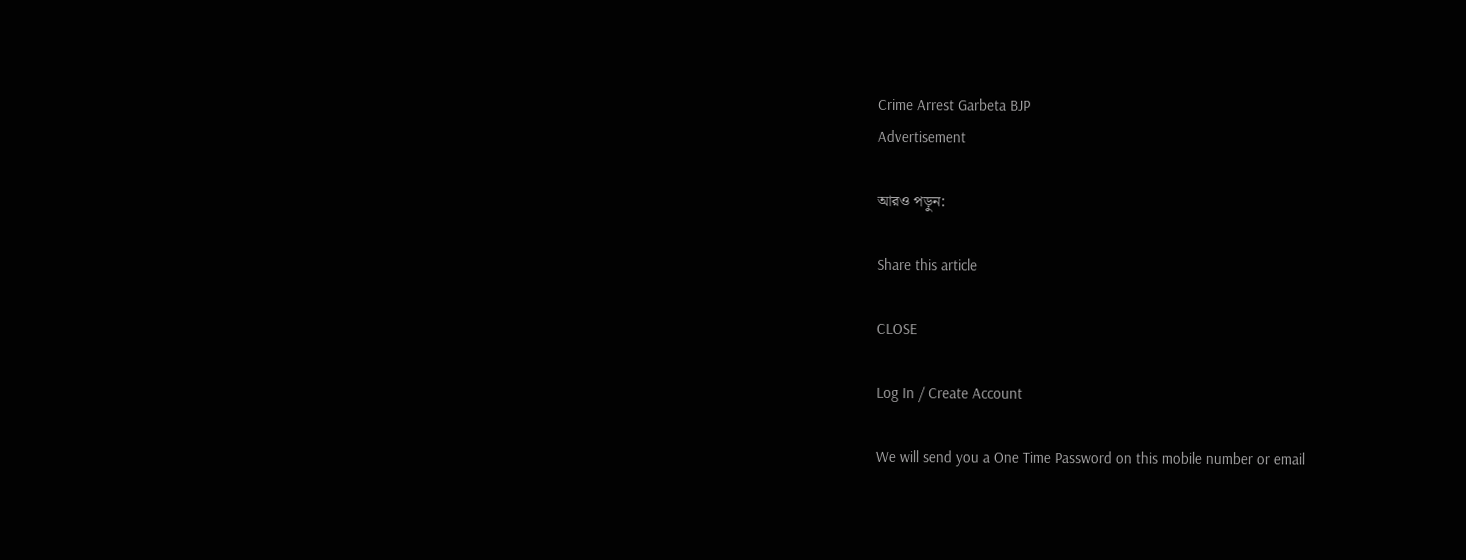Crime Arrest Garbeta BJP
Advertisement

আরও পড়ুন:

Share this article

CLOSE

Log In / Create Account

We will send you a One Time Password on this mobile number or email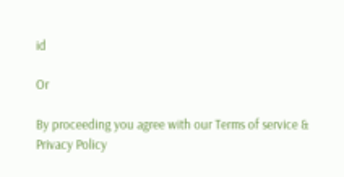id

Or

By proceeding you agree with our Terms of service & Privacy Policy